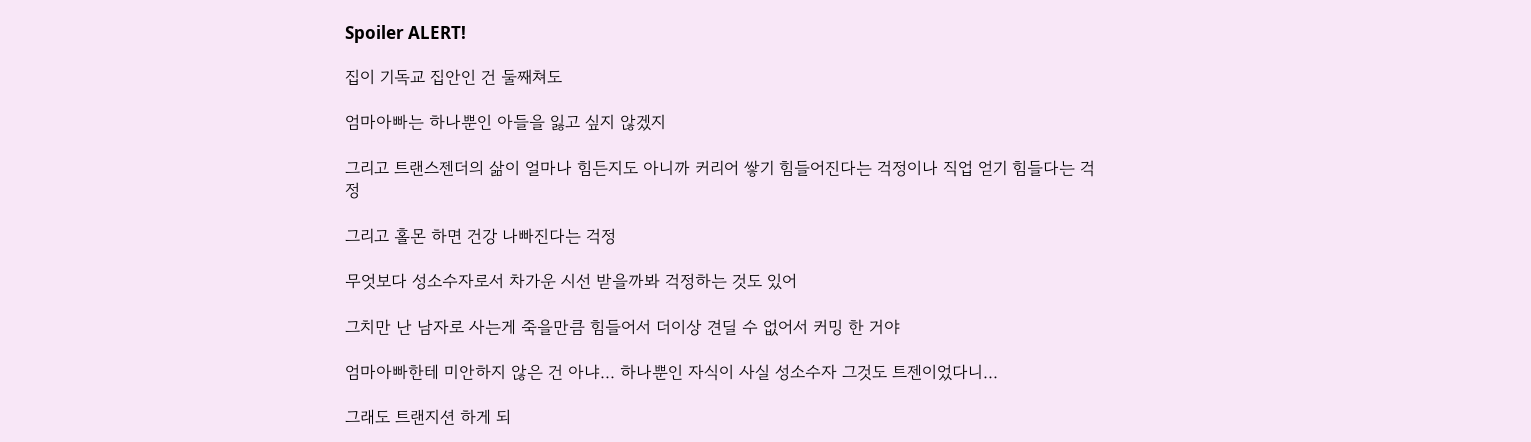Spoiler ALERT!

집이 기독교 집안인 건 둘째쳐도

엄마아빠는 하나뿐인 아들을 잃고 싶지 않겠지

그리고 트랜스젠더의 삶이 얼마나 힘든지도 아니까 커리어 쌓기 힘들어진다는 걱정이나 직업 얻기 힘들다는 걱정

그리고 홀몬 하면 건강 나빠진다는 걱정

무엇보다 성소수자로서 차가운 시선 받을까봐 걱정하는 것도 있어

그치만 난 남자로 사는게 죽을만큼 힘들어서 더이상 견딜 수 없어서 커밍 한 거야

엄마아빠한테 미안하지 않은 건 아냐... 하나뿐인 자식이 사실 성소수자 그것도 트젠이었다니...

그래도 트랜지션 하게 되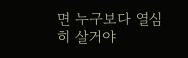면 누구보다 열심히 살거야